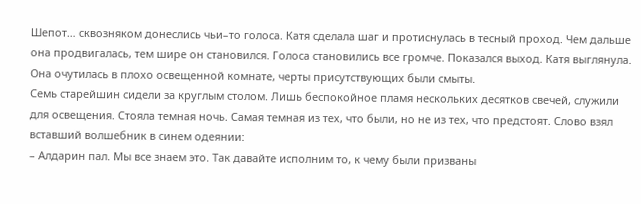Шепот… сквозняком донеслись чьи–то голоса. Катя сделала шаг и протиснулась в тесный проход. Чем дальше она продвигалась, тем шире он становился. Голоса становились все громче. Показался выход. Катя выглянула. Она очутилась в плохо освещенной комнате, черты присутствующих были смыты.
Семь старейшин сидели за круглым столом. Лишь беспокойное пламя нескольких десятков свечей, служили для освещения. Стояла темная ночь. Самая темная из тех, что были, но не из тех, что предстоят. Слово взял вставший волшебник в синем одеянии:
– Алдарин пал. Мы все знаем это. Так давайте исполним то, к чему были призваны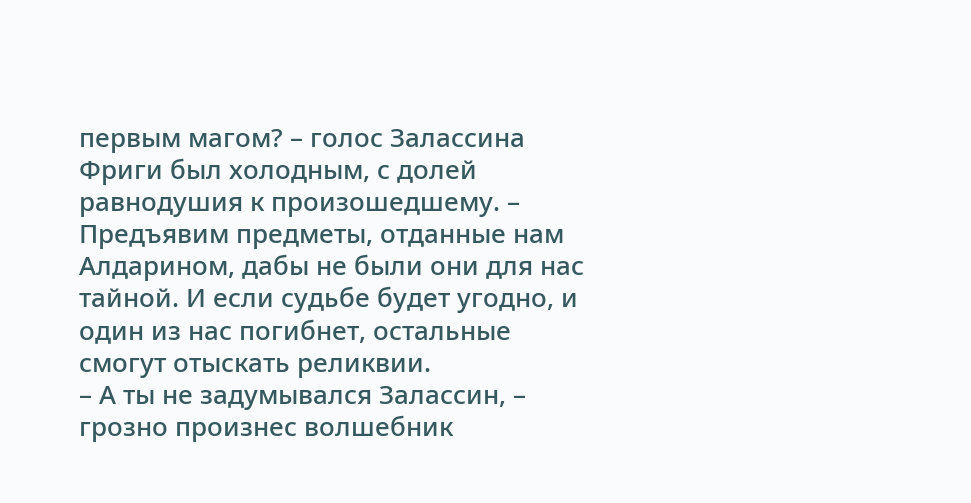первым магом? – голос Залассина Фриги был холодным, с долей равнодушия к произошедшему. – Предъявим предметы, отданные нам Алдарином, дабы не были они для нас тайной. И если судьбе будет угодно, и один из нас погибнет, остальные смогут отыскать реликвии.
– А ты не задумывался Залассин, – грозно произнес волшебник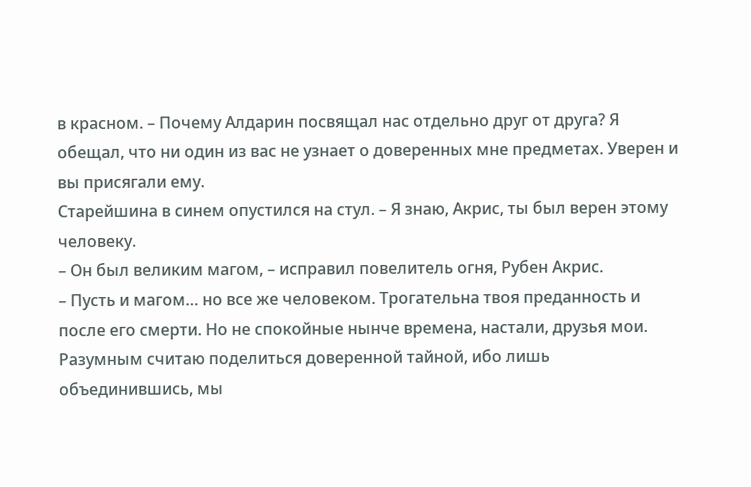в красном. – Почему Алдарин посвящал нас отдельно друг от друга? Я обещал, что ни один из вас не узнает о доверенных мне предметах. Уверен и вы присягали ему.
Старейшина в синем опустился на стул. – Я знаю, Акрис, ты был верен этому человеку.
– Он был великим магом, – исправил повелитель огня, Рубен Акрис.
– Пусть и магом… но все же человеком. Трогательна твоя преданность и после его смерти. Но не спокойные нынче времена, настали, друзья мои. Разумным считаю поделиться доверенной тайной, ибо лишь объединившись, мы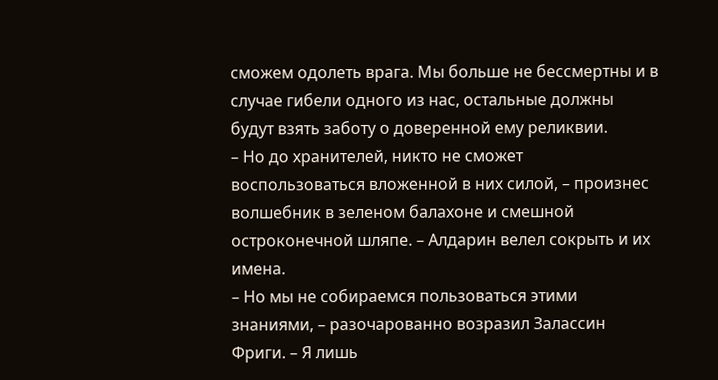сможем одолеть врага. Мы больше не бессмертны и в случае гибели одного из нас, остальные должны будут взять заботу о доверенной ему реликвии.
– Но до хранителей, никто не сможет воспользоваться вложенной в них силой, – произнес волшебник в зеленом балахоне и смешной остроконечной шляпе. – Алдарин велел сокрыть и их имена.
– Но мы не собираемся пользоваться этими знаниями, – разочарованно возразил Залассин Фриги. – Я лишь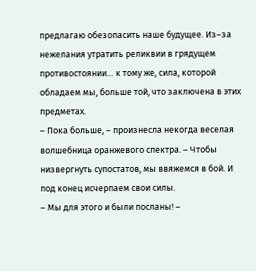предлагаю обезопасить наше будущее. Из–за нежелания утратить реликвии в грядущем противостоянии… к тому же, сила, которой обладаем мы, больше той, что заключена в этих предметах.
– Пока больше, – произнесла некогда веселая волшебница оранжевого спектра. – Чтобы низвергнуть супостатов, мы ввяжемся в бой. И под конец исчерпаем свои силы.
– Мы для этого и были посланы! –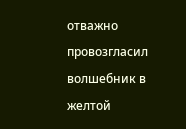отважно провозгласил волшебник в желтой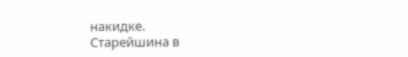накидке.
Старейшина в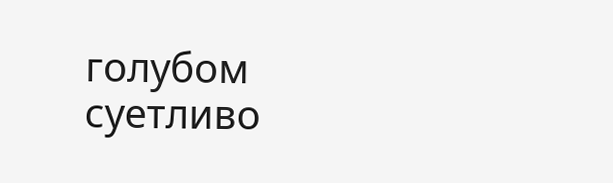голубом суетливо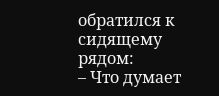обратился к сидящему рядом:
– Что думает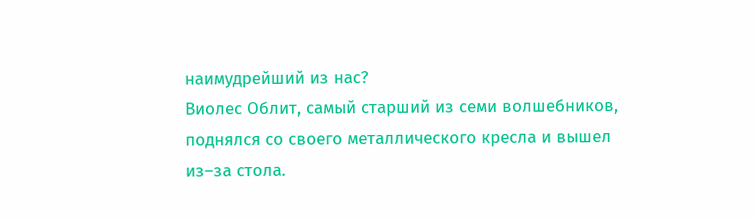наимудрейший из нас?
Виолес Облит, самый старший из семи волшебников, поднялся со своего металлического кресла и вышел из–за стола.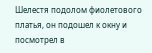Шелестя подолом фиолетового платья, он подошел к окну и посмотрел в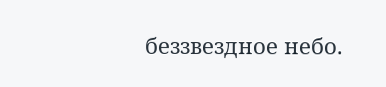беззвездное небо.